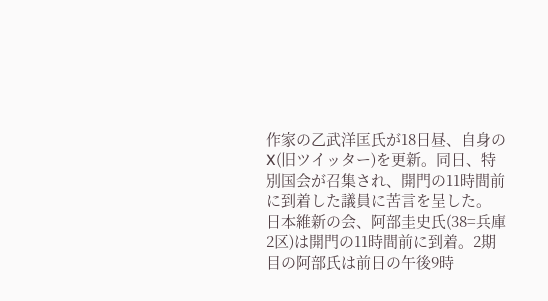作家の乙武洋匡氏が18日昼、自身のX(旧ツイッター)を更新。同日、特別国会が召集され、開門の11時間前に到着した議員に苦言を呈した。
日本維新の会、阿部圭史氏(38=兵庫2区)は開門の11時間前に到着。2期目の阿部氏は前日の午後9時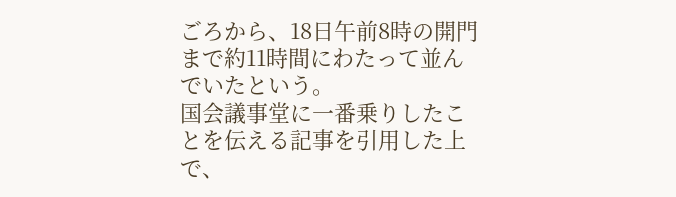ごろから、18日午前8時の開門まで約11時間にわたって並んでいたという。
国会議事堂に一番乗りしたことを伝える記事を引用した上で、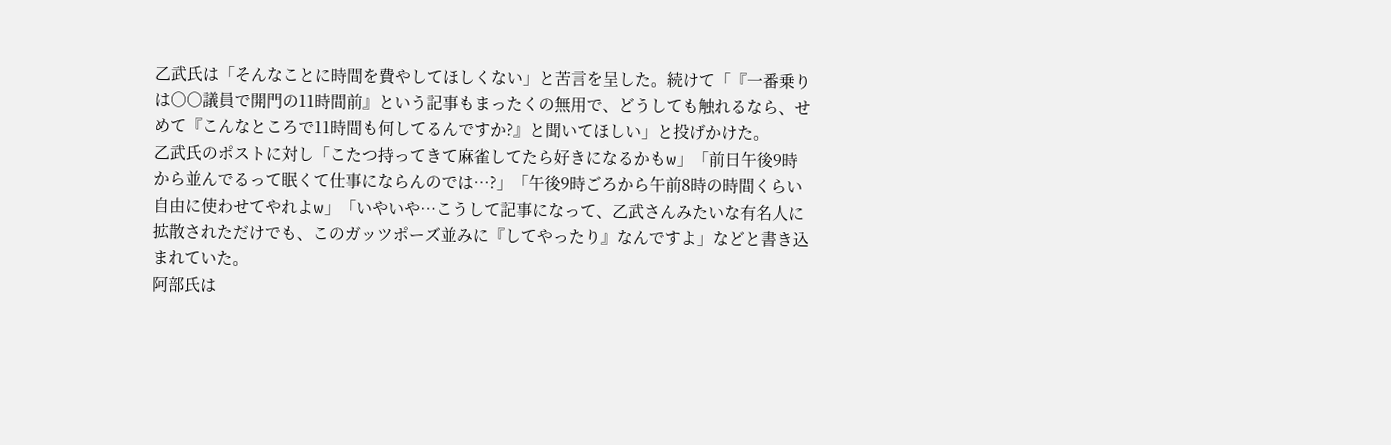乙武氏は「そんなことに時間を費やしてほしくない」と苦言を呈した。続けて「『一番乗りは○○議員で開門の11時間前』という記事もまったくの無用で、どうしても触れるなら、せめて『こんなところで11時間も何してるんですか?』と聞いてほしい」と投げかけた。
乙武氏のポストに対し「こたつ持ってきて麻雀してたら好きになるかもw」「前日午後9時から並んでるって眠くて仕事にならんのでは…?」「午後9時ごろから午前8時の時間くらい自由に使わせてやれよw」「いやいや…こうして記事になって、乙武さんみたいな有名人に拡散されただけでも、このガッツポーズ並みに『してやったり』なんですよ」などと書き込まれていた。
阿部氏は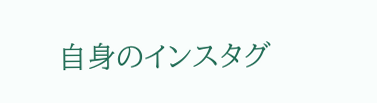自身のインスタグ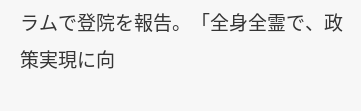ラムで登院を報告。「全身全霊で、政策実現に向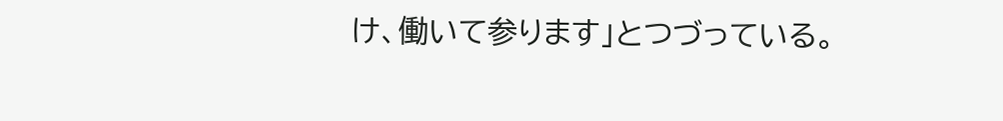け、働いて参ります」とつづっている。